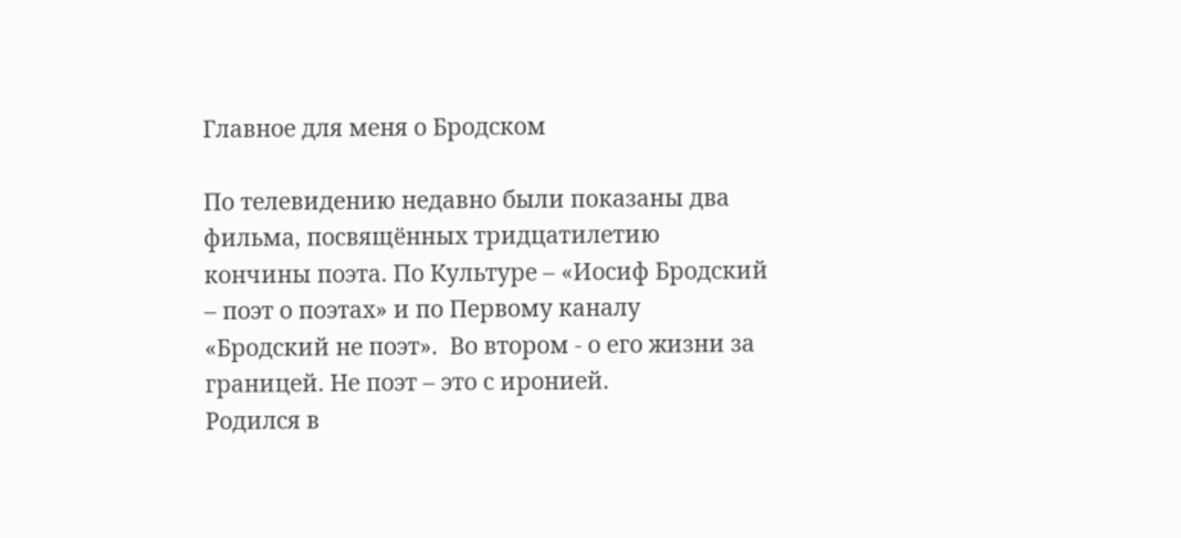Главное для меня о Бродском

По телевидению недавно были показаны два фильма, посвящённых тридцатилетию кончины поэта. По Культуре – «Иосиф Бродский – поэт о поэтах» и по Первому каналу «Бродский не поэт».  Во втором - о его жизни за границей. Не поэт – это с иронией.
Родился в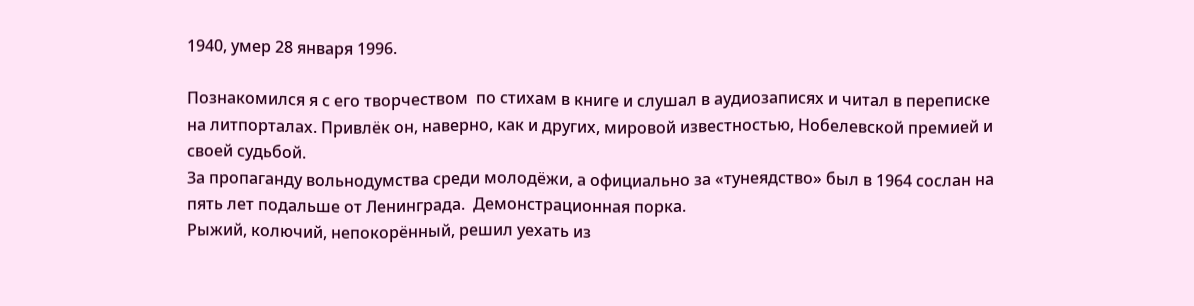1940, умер 28 января 1996.

Познакомился я с его творчеством  по стихам в книге и слушал в аудиозаписях и читал в переписке на литпорталах. Привлёк он, наверно, как и других, мировой известностью, Нобелевской премией и своей судьбой.
За пропаганду вольнодумства среди молодёжи, а официально за «тунеядство» был в 1964 сослан на пять лет подальше от Ленинграда.  Демонстрационная порка.
Рыжий, колючий, непокорённый, решил уехать из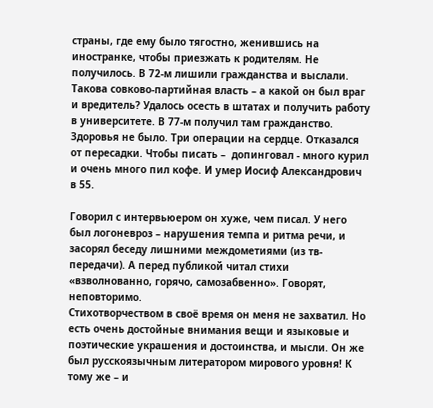страны, где ему было тягостно, женившись на иностранке, чтобы приезжать к родителям. Не получилось. В 72-м лишили гражданства и выслали. Такова совково-партийная власть – а какой он был враг и вредитель? Удалось осесть в штатах и получить работу в университете. В 77-м получил там гражданство.
Здоровья не было. Три операции на сердце. Отказался от пересадки. Чтобы писать –  допинговал - много курил и очень много пил кофе. И умер Иосиф Александрович в 55.

Говорил с интервьюером он хуже, чем писал. У него был логоневроз – нарушения темпа и ритма речи, и засорял беседу лишними междометиями (из тв-передачи). А перед публикой читал стихи «взволнованно, горячо, самозабвенно». Говорят, неповторимо.
Стихотворчеством в своё время он меня не захватил. Но есть очень достойные внимания вещи и языковые и поэтические украшения и достоинства, и мысли. Он же был русскоязычным литератором мирового уровня! К тому же – и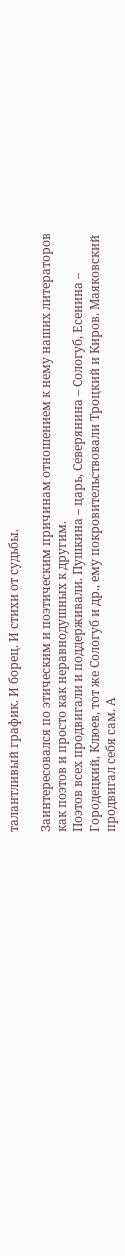талантливый график. И борец. И стихи от судьбы.

Заинтересовался по этическим и поэтическим причинам отношением к нему наших литераторов как поэтов и просто как неравнодушных к другим.
Поэтов всех продвигали и поддерживали. Пушкина – царь, Северянина – Сологуб, Есенина – Городецкий, Клюев, тот же Сологуб и др., ему покровительствовали Троцкий и Киров. Маяковский продвигал себя сам. А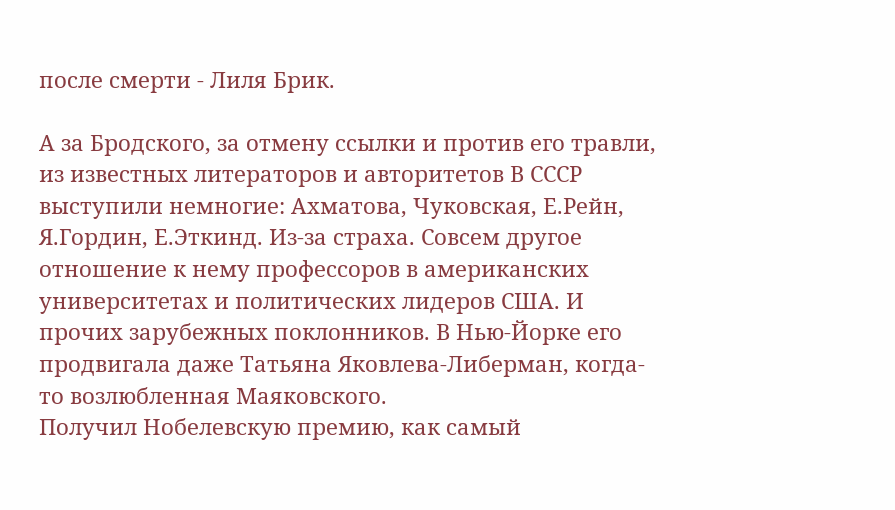после смерти - Лиля Брик.

А за Бродского, за отмену ссылки и против его травли, из известных литераторов и авторитетов В СССР выступили немногие: Ахматова, Чуковская, Е.Рейн, Я.Гордин, Е.Эткинд. Из-за страха. Совсем другое отношение к нему профессоров в американских университетах и политических лидеров США. И прочих зарубежных поклонников. В Нью-Йорке его продвигала даже Татьяна Яковлева-Либерман, когда-то возлюбленная Маяковского.
Получил Нобелевскую премию, как самый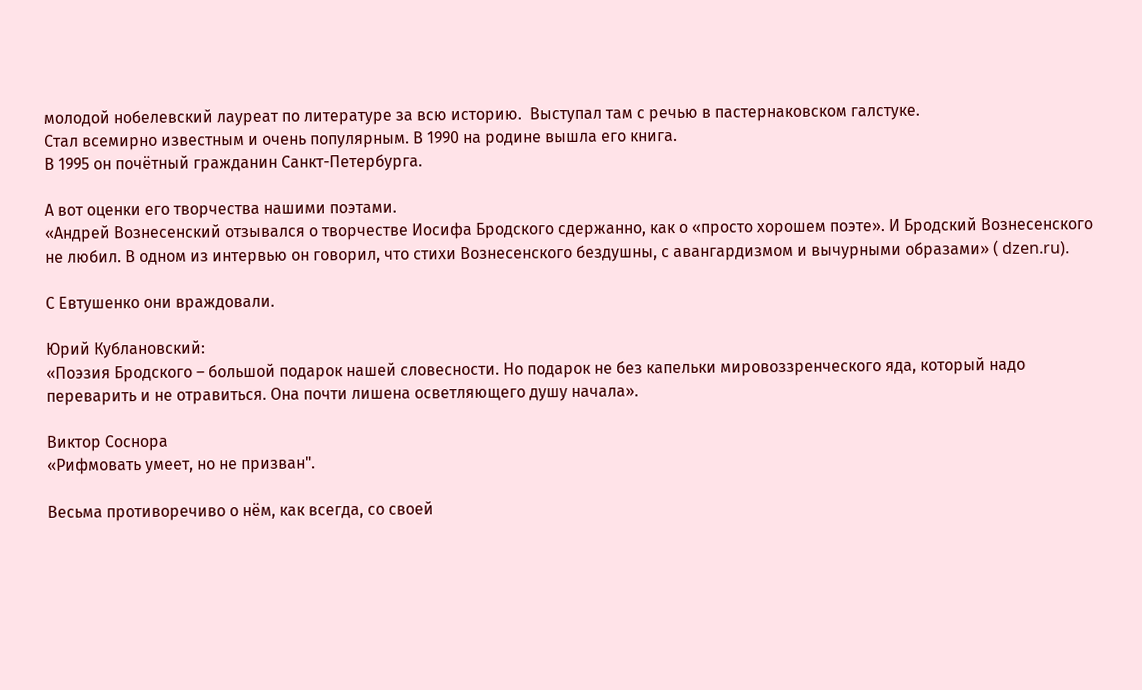молодой нобелевский лауреат по литературе за всю историю.  Выступал там с речью в пастернаковском галстуке.
Стал всемирно известным и очень популярным. В 1990 на родине вышла его книга.
В 1995 он почётный гражданин Санкт-Петербурга.

А вот оценки его творчества нашими поэтами.
«Андрей Вознесенский отзывался о творчестве Иосифа Бродского сдержанно, как о «просто хорошем поэте». И Бродский Вознесенского не любил. В одном из интервью он говорил, что стихи Вознесенского бездушны, с авангардизмом и вычурными образами» ( dzen.ru).

С Евтушенко они враждовали.

Юрий Кублановский:
«Поэзия Бродского – большой подарок нашей словесности. Но подарок не без капельки мировоззренческого яда, который надо переварить и не отравиться. Она почти лишена осветляющего душу начала».

Виктор Соснора
«Рифмовать умеет, но не призван".

Весьма противоречиво о нём, как всегда, со своей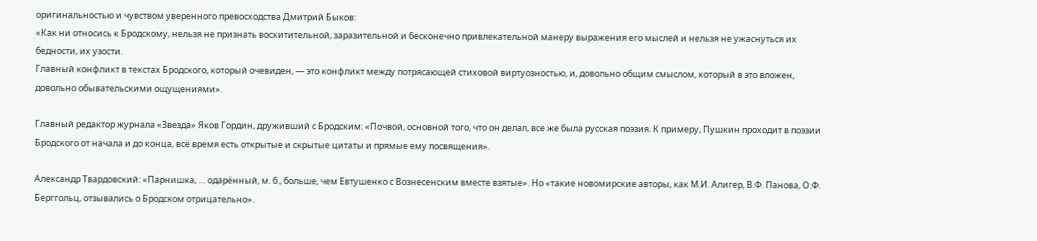оригинальностью и чувством уверенного превосходства Дмитрий Быков:
«Как ни относись к Бродскому, нельзя не признать восхитительной, заразительной и бесконечно привлекательной манеру выражения его мыслей и нельзя не ужаснуться их бедности, их узости.
Главный конфликт в текстах Бродского, который очевиден, — это конфликт между потрясающей стиховой виртуозностью, и, довольно общим смыслом, который в это вложен, довольно обывательскими ощущениями».

Главный редактор журнала «Звезда» Яков Гордин, друживший с Бродским: «Почвой, основной того, что он делал, все же была русская поэзия. К примеру, Пушкин проходит в поэзии Бродского от начала и до конца, всё время есть открытые и скрытые цитаты и прямые ему посвящения».

Александр Твардовский: «Парнишка, … одарённый, м. б., больше, чем Евтушенко с Вознесенским вместе взятые». Но «такие новомирские авторы, как М.И. Алигер, В.Ф. Панова, О.Ф. Берггольц, отзывались о Бродском отрицательно».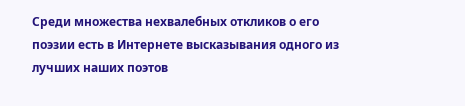Среди множества нехвалебных откликов о его поэзии есть в Интернете высказывания одного из лучших наших поэтов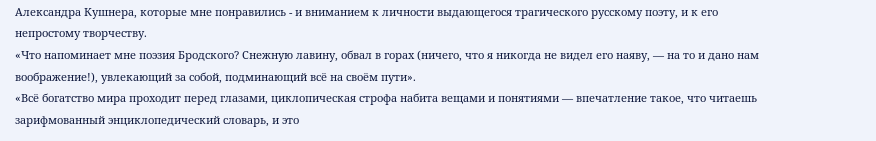Александра Кушнера, которые мне понравились - и вниманием к личности выдающегося трагического русскому поэту, и к его непростому творчеству.
«Что напоминает мне поэзия Бродского? Снежную лавину, обвал в горах (ничего, что я никогда не видел его наяву, — на то и дано нам воображение!), увлекающий за собой, подминающий всё на своём пути».
«Всё богатство мира проходит перед глазами, циклопическая строфа набита вещами и понятиями — впечатление такое, что читаешь зарифмованный энциклопедический словарь, и это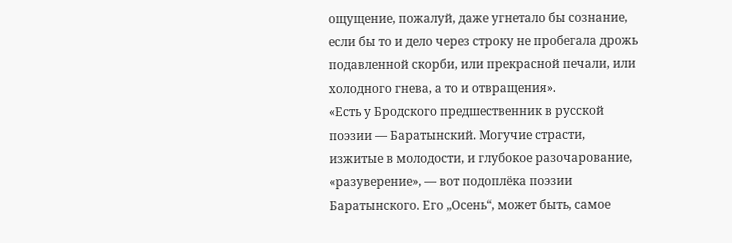ощущение, пожалуй, даже угнетало бы сознание, если бы то и дело через строку не пробегала дрожь подавленной скорби, или прекрасной печали, или холодного гнева, а то и отвращения».
«Есть у Бродского предшественник в русской поэзии — Баратынский. Могучие страсти, изжитые в молодости, и глубокое разочарование, «разуверение», — вот подоплёка поэзии Баратынского. Его „Осень“, может быть, самое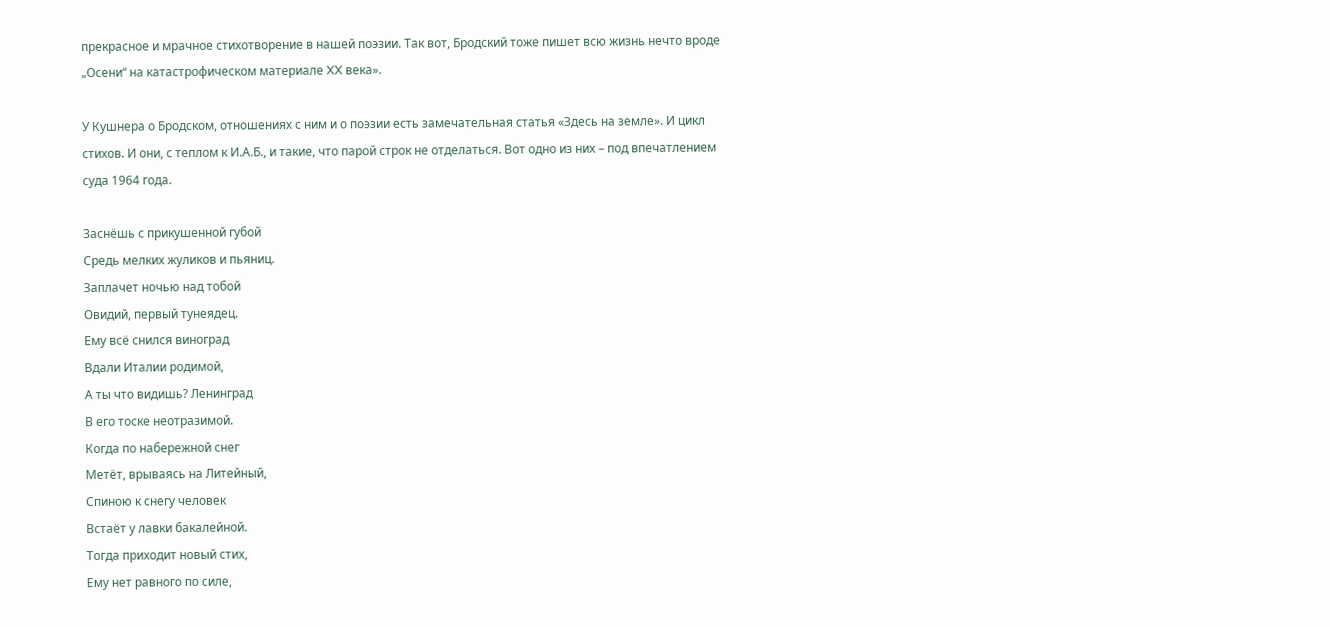прекрасное и мрачное стихотворение в нашей поэзии. Так вот, Бродский тоже пишет всю жизнь нечто вроде „Осени“ на катастрофическом материале XX века».

У Кушнера о Бродском, отношениях с ним и о поэзии есть замечательная статья «Здесь на земле». И цикл стихов. И они, с теплом к И.А.Б., и такие, что парой строк не отделаться. Вот одно из них – под впечатлением суда 1964 года.

Заснёшь с прикушенной губой
Средь мелких жуликов и пьяниц.
Заплачет ночью над тобой
Овидий, первый тунеядец.
Ему всё снился виноград
Вдали Италии родимой,
А ты что видишь? Ленинград
В его тоске неотразимой.
Когда по набережной снег
Метёт, врываясь на Литейный,
Спиною к снегу человек
Встаёт у лавки бакалейной.
Тогда приходит новый стих,
Ему нет равного по силе,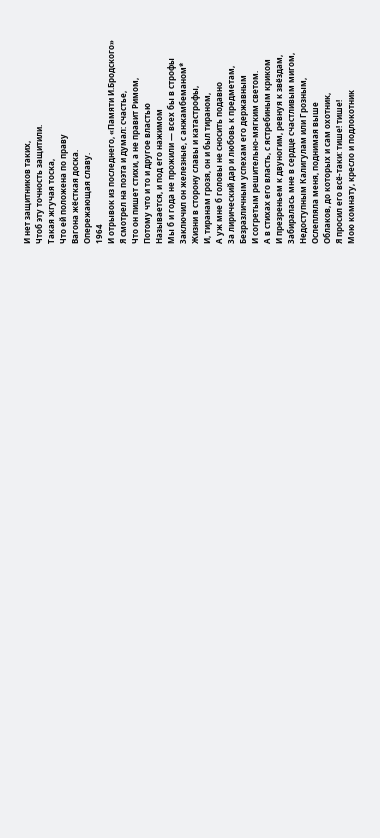И нет защитников таких,
Чтоб эту точность защитили.
Такая жгучая тоска,
Что ей положена по праву
Вагона жёсткая доска.
Опережающая славу.
1964
И отрывок из последнего, «Памяти И.Бродского»
Я смотрел на поэта и думал: счастье,
Что он пишет стихи, а не правит Римом,
Потому что и то и другое властью
Называется, и под его нажимом
Мы б и года не прожили — всех бы в строфы
Заключил он железные, с анжамбеманом*
Жизни в сторону славы и катастрофы,
И, тиранам грозя, он и был тираном,
А уж мне б головы не сносить подавно
За лирический дар и любовь к предметам,
Безразличным успехам его державным
И согретым решительно-мягким светом.
А в стихах его власть, с ястребиным криком
И презреньем к двуногим, ревнуя к звёздам,
Забиралась мне в сердце счастливым мигом,
Недоступным Калигулам или Грозным,
Ослепляла меня, поднимая выше
Облаков, до которых и сам охотник,
Я просил его всё-таки: тише! тише!
Мою комнату, кресло и подлокотник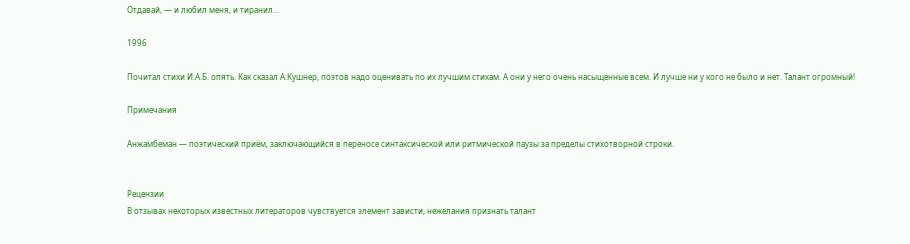Отдавай, — и любил меня, и тиранил…

1996

Почитал стихи И.А.Б. опять. Как сказал А.Кушнер, поэтов надо оценивать по их лучшим стихам. А они у него очень насыщенные всем. И лучше ни у кого не было и нет. Талант огромный!

Примечания

Анжамбеман — поэтический приём, заключающийся в переносе синтаксической или ритмической паузы за пределы стихотворной строки.


Рецензии
В отзывах некоторых известных литераторов чувствуется элемент зависти, нежелания признать талант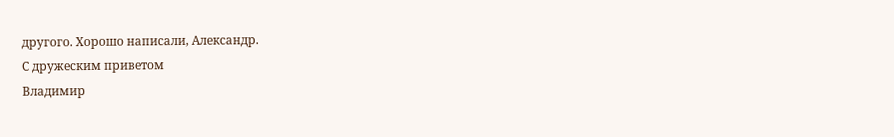другого. Хорошо написали, Александр.
С дружеским приветом
Владимир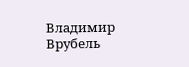Владимир Врубель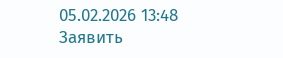05.02.2026 13:48     Заявить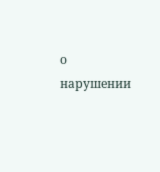о нарушении